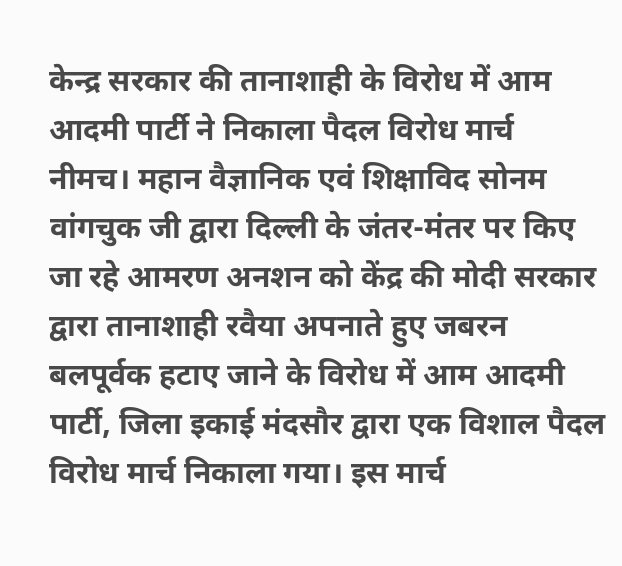केन्द्र सरकार की तानाशाही के विरोध में आम आदमी पार्टी ने निकाला पैदल विरोध मार्च
नीमच। महान वैज्ञानिक एवं शिक्षाविद सोनम वांगचुक जी द्वारा दिल्ली के जंतर-मंतर पर किए जा रहे आमरण अनशन को केंद्र की मोदी सरकार द्वारा तानाशाही रवैया अपनाते हुए जबरन बलपूर्वक हटाए जाने के विरोध में आम आदमी पार्टी, जिला इकाई मंदसौर द्वारा एक विशाल पैदल विरोध मार्च निकाला गया। इस मार्च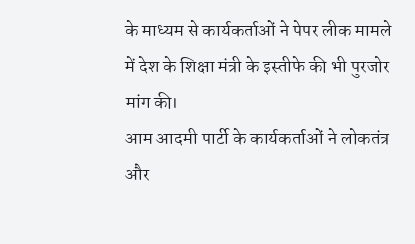के माध्यम से कार्यकर्ताओं ने पेपर लीक मामले में देश के शिक्षा मंत्री के इस्तीफे की भी पुरजोर मांग की।
आम आदमी पार्टी के कार्यकर्ताओं ने लोकतंत्र और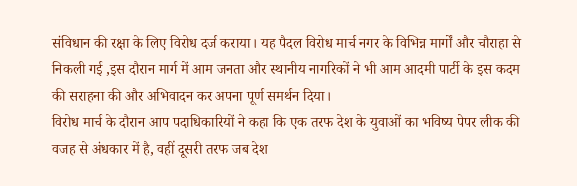संविधान की रक्षा के लिए विरोध दर्ज कराया। यह पैदल विरोध मार्च नगर के विभिन्न मार्गों और चौराहा से निकली गई ,इस दौरान मार्ग में आम जनता और स्थानीय नागरिकों ने भी आम आदमी पार्टी के इस कदम की सराहना की और अभिवादन कर अपना पूर्ण समर्थन दिया।
विरोध मार्च के दौरान आप पदाधिकारियों ने कहा कि एक तरफ देश के युवाओं का भविष्य पेपर लीक की वजह से अंधकार में है, वहीं दूसरी तरफ जब देश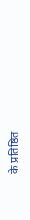के प्रतिष्ठित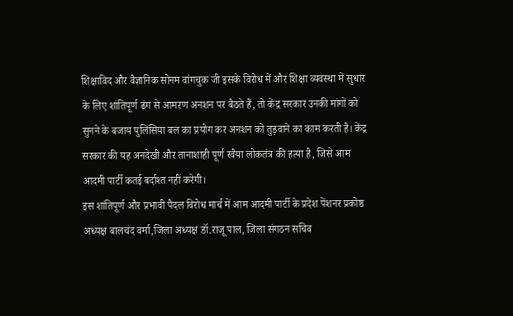शिक्षाविद और वैज्ञानिक सोनम वांगचुक जी इसके विरोध में और शिक्षा व्यवस्था में सुधार के लिए शांतिपूर्ण ढंग से आमरण अनशन पर बैठते हैं, तो केंद्र सरकार उनकी मांगों को सुनने के बजाय पुलिसिया बल का प्रयोग कर अनशन को तुड़वाने का काम करती है। केंद्र सरकार की यह अनदेखी और तानाशाही पूर्ण रवैया लोकतंत्र की हत्या है, जिसे आम आदमी पार्टी कतई बर्दाश्त नहीं करेगी।
इस शांतिपूर्ण और प्रभावी पैदल विरोध मार्च में आम आदमी पार्टी के प्रदेश पेंशनर प्रकोष्ठ अध्यक्ष बालचंद वर्मा,जिला अध्यक्ष डॉ.राजू पाल, जिला संगठन सचिव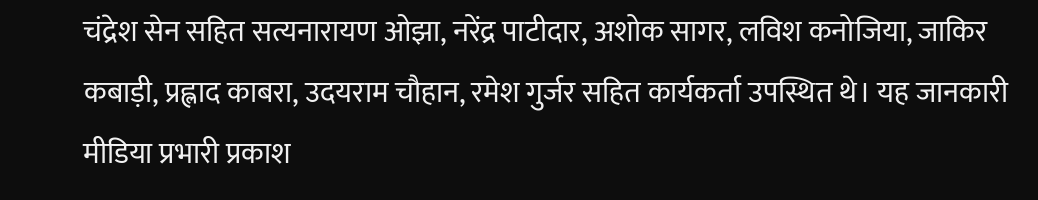चंद्रेश सेन सहित सत्यनारायण ओझा, नरेंद्र पाटीदार, अशोक सागर, लविश कनोजिया, जाकिर कबाड़ी, प्रह्लाद काबरा, उदयराम चौहान, रमेश गुर्जर सहित कार्यकर्ता उपस्थित थे। यह जानकारी मीडिया प्रभारी प्रकाश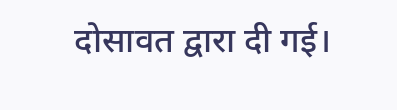दोसावत द्वारा दी गई।